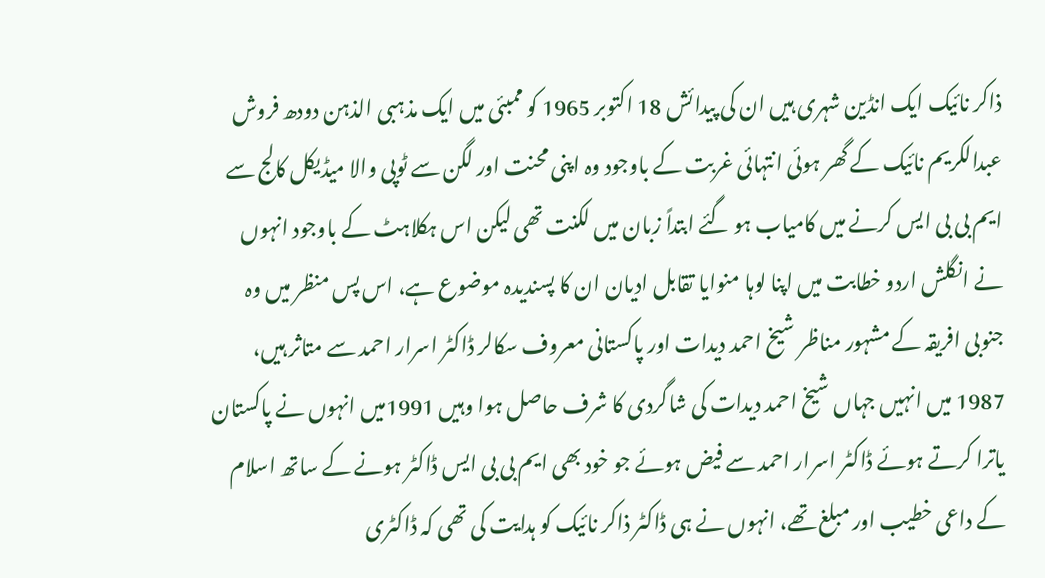ذاکر نائیک ایک انڈین شہری ہیں ان کی پیدائش 18 اکتوبر 1965 کو ممبئی میں ایک مذہبی الذہن دودھ فروش عبدالکریم نائیک کے گھر ہوئی انتہائی غربت کے باوجود وہ اپنی محنت اور لگن سے ٹوپی والا میڈیکل کالج سے ایم بی بی ایس کرنے میں کامیاب ہو گئے ابتداً زبان میں لکنت تھی لیکن اس ہکلاہٹ کے باوجود انہوں نے انگلش اردو خطابت میں اپنا لوہا منوایا تقابل ادیان ان کا پسندیدہ موضوع ہے، اس پس منظر میں وہ جنوبی افریقہ کے مشہور مناظر شیخ احمد دیدات اور پاکستانی معروف سکالر ڈاکٹر اسرار احمد سے متاثر ہیں، 1987 میں انہیں جہاں شیخ احمد دیدات کی شاگردی کا شرف حاصل ہوا وہیں 1991میں انہوں نے پاکستان یاترا کرتے ہوئے ڈاکٹر اسرار احمد سے فیض ہوئے جو خود بھی ایم بی بی ایس ڈاکٹر ہونے کے ساتھ اسلام کے داعی خطیب اور مبلغ تھے، انہوں نے ہی ڈاکٹر ذاکر نائیک کو ہدایت کی تھی کہ ڈاکٹری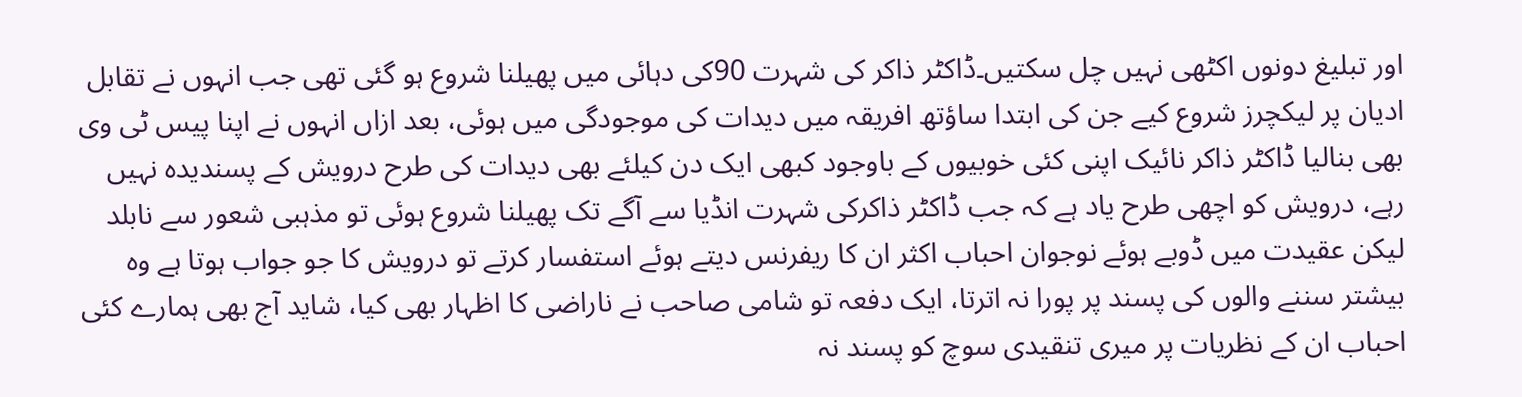اور تبلیغ دونوں اکٹھی نہیں چل سکتیں۔ڈاکٹر ذاکر کی شہرت 90کی دہائی میں پھیلنا شروع ہو گئی تھی جب انہوں نے تقابل ادیان پر لیکچرز شروع کیے جن کی ابتدا ساؤتھ افریقہ میں دیدات کی موجودگی میں ہوئی، بعد ازاں انہوں نے اپنا پیس ٹی وی بھی بنالیا ڈاکٹر ذاکر نائیک اپنی کئی خوبیوں کے باوجود کبھی ایک دن کیلئے بھی دیدات کی طرح درویش کے پسندیدہ نہیں رہے، درویش کو اچھی طرح یاد ہے کہ جب ڈاکٹر ذاکرکی شہرت انڈیا سے آگے تک پھیلنا شروع ہوئی تو مذہبی شعور سے نابلد لیکن عقیدت میں ڈوبے ہوئے نوجوان احباب اکثر ان کا ریفرنس دیتے ہوئے استفسار کرتے تو درویش کا جو جواب ہوتا ہے وہ بیشتر سننے والوں کی پسند پر پورا نہ اترتا، ایک دفعہ تو شامی صاحب نے ناراضی کا اظہار بھی کیا، شاید آج بھی ہمارے کئی احباب ان کے نظریات پر میری تنقیدی سوچ کو پسند نہ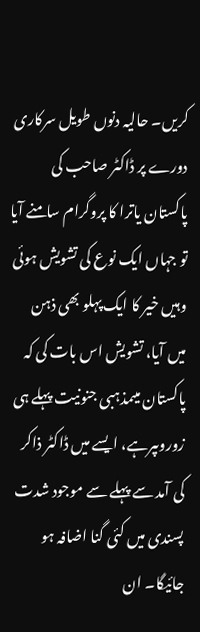کریں۔ حالیہ دنوں طویل سرکاری دورے پر ڈاکٹر صاحب کی پاکستان یاترا کا پروگرام سامنے آیا تو جہاں ایک نوع کی تشویش ہوئی وہیں خیر کا ایک پہلو بھی ذہن میں آیا، تشویش اس بات کی کہ پاکستان میںمذہبی جنونیت پہلے ہی زوروںپرہے، ایسے میں ڈاکٹر ذاکر کی آمد سے پہلے سے موجود شدت پسندی میں کئی گنا اضافہ ہو جائیگا۔ ان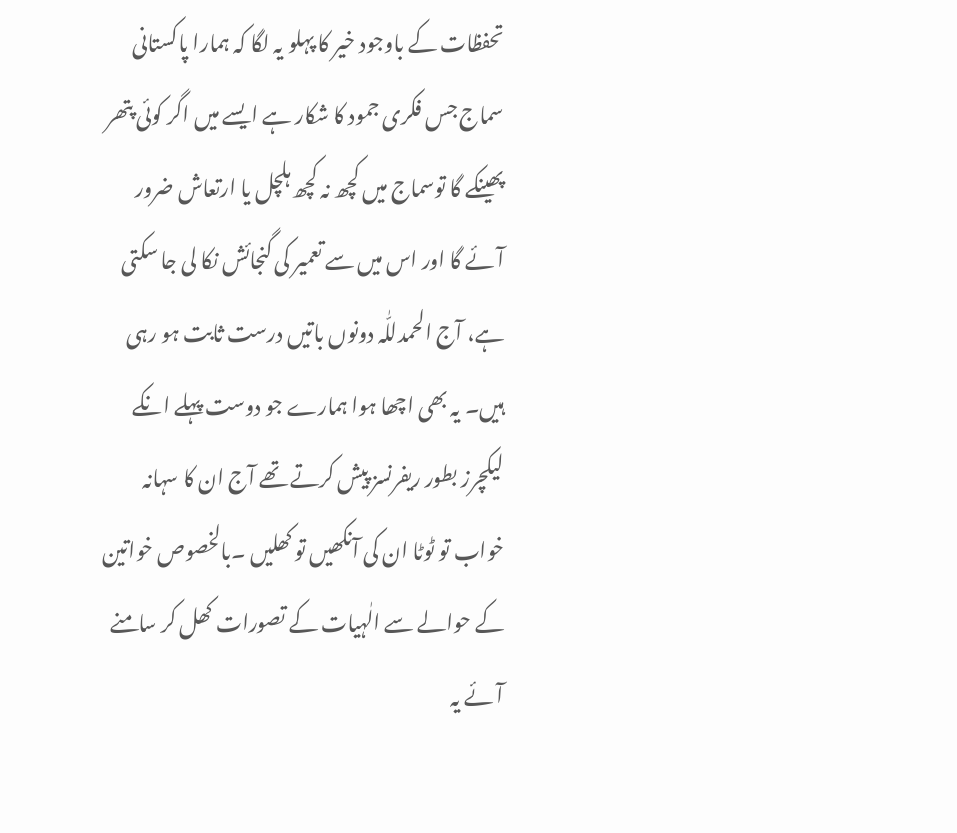تحفظات کے باوجود خیر کا پہلو یہ لگا کہ ہمارا پاکستانی سماج جس فکری جمود کا شکار ہے ایسے میں اگر کوئی پتھر پھینکے گا توسماج میں کچھ نہ کچھ ہلچل یا ارتعاش ضرور آئے گا اور اس میں سے تعمیر کی گنجائش نکا لی جا سکتی ہے، آج الحمدللّٰہ دونوں باتیں درست ثابت ہو رہی ہیں۔ یہ بھی اچھا ہوا ہمارے جو دوست پہلے انکے لیکچرز بطور ریفرنسز پیش کرتے تھے آج ان کا سہانہ خواب تو ٹوٹا ان کی آنکھیں تو کھلیں ۔بالخصوص خواتین کے حوالے سے الٰہیات کے تصورات کھل کر سامنے آئے یہ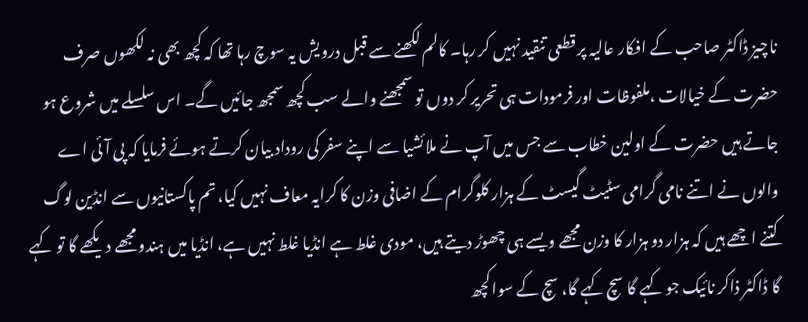ناچیز ڈاکٹر صاحب کے افکار عالیہ پر قطعی تنقید نہیں کر رہا۔ کالم لکھنے سے قبل درویش یہ سوچ رہا تھا کہ کچھ بھی نہ لکھوں صرف حضرت کے خیالات ،ملفوظات اور فرمودات ہی تحریر کر دوں تو سمجھنے والے سب کچھ سمجھ جائیں گے۔ اس سلسلے میں شروع ہو جاتے ہیں حضرت کے اولین خطاب سے جس میں آپ نے ملائشیا سے اپنے سفر کی روداد بیان کرتے ہوئے فرمایا کہ پی آئی اے والوں نے اتنے نامی گرامی سٹیٹ گیسٹ کے ہزار کلوگرام کے اضافی وزن کا کرایہ معاف نہیں کیا، تم پاکستانیوں سے انڈین لوگ کتنے اچھے ہیں کہ ہزار دو ہزار کا وزن مجھے ویسے ہی چھوڑ دیتے ہیں، مودی غلط ہے انڈیا غلط نہیں ہے، انڈیا میں ہندو مجھے دیکھے گا تو کہے گا ڈاکٹر ذاکر نائیک جو کہے گا سچ کہے گا، سچ کے سوا کچھ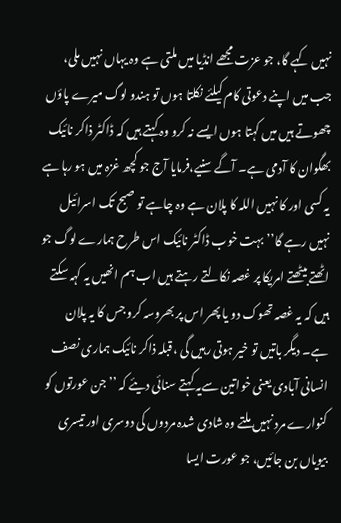نہیں کہے گا، جو عزت مجھے انڈیا میں ملتی ہے وہ یہاں نہیں ملی، جب میں اپنے دعوتی کام کیلئے نکلتا ہوں تو ہندو لوگ میرے پاؤں چھوتے ہیں میں کہتا ہوں ایسے نہ کرو وہ کہتے ہیں کہ ڈاکٹر ذاکر نائیک بھگوان کا آدمی ہے۔ آگے سنیے،فرمایا آج جو کچھ غزہ میں ہو رہا ہے یہ کسی اور کا نہیں اللہ کا پلان ہے وہ چاہے تو صبح تک اسرائیل نہیں رہے گا’’بہت خوب ڈاکٹر نائیک اس طرح ہمارے لوگ جو اٹھتے بیٹھتے امریکا پر غصہ نکالتے رہتے ہیں اب ہم انھیں یہ کہہ سکتے ہیں کہ یہ غصہ تھوک دو یا پھر اس پر بھروسہ کرو جس کا یہ پلان ہے۔ دیگر باتیں تو خیر ہوتی رہیں گی ،قبلہ ذاکر نائیک ہماری نصف انسانی آبادی یعنی خواتین سےیہ کہتے سنائی دیئے کہ ’’جن عورتوں کو کنوارے مرد نہیں ملتے وہ شادی شدہ مردوں کی دوسری اور تیسری بیویاں بن جائیں، جو عورت ایسا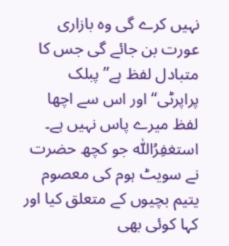نہیں کرے گی وہ بازاری عورت بن جائے گی جس کا متبادل لفظ ہے’’پبلک پراپرٹی‘‘ اور اس سے اچھا لفظ میرے پاس نہیں ہے۔ استغفِرُاللّٰہ جو کچھ حضرت نے سویٹ ہوم کی معصوم یتیم بچیوں کے متعلق کیا اور کہا کوئی بھی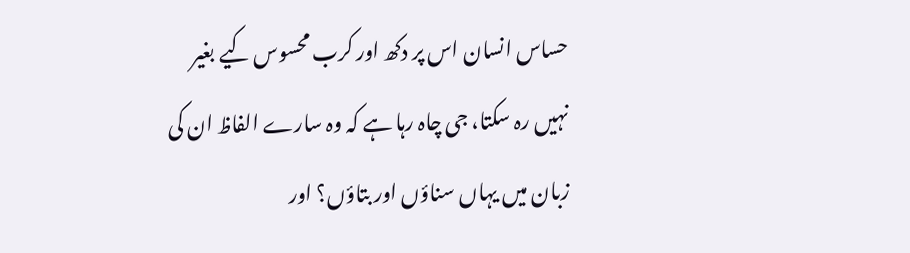حساس انسان اس پر دکھ اور کرب محسوس کیے بغیر نہیں رہ سکتا، جی چاہ رہا ہے کہ وہ سارے الفاظ ان کی زبان میں یہاں سناؤں اور بتاؤں؟ اور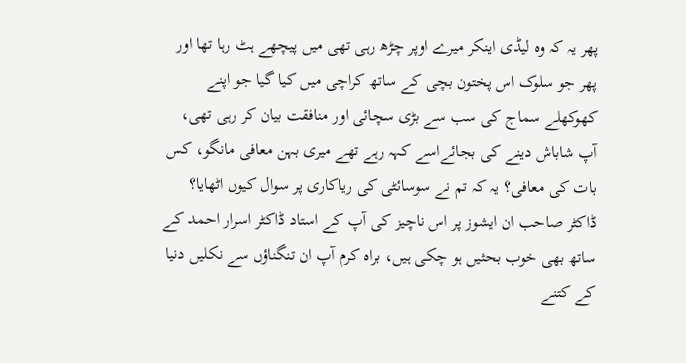پھر یہ کہ وہ لیڈی اینکر میرے اوپر چڑھ رہی تھی میں پیچھے ہٹ رہا تھا اور پھر جو سلوک اس پختون بچی کے ساتھ کراچی میں کیا گیا جو اپنے کھوکھلے سماج کی سب سے بڑی سچائی اور منافقت بیان کر رہی تھی، آپ شاباش دینے کی بجائےاسے کہہ رہے تھے میری بہن معافی مانگو، کس بات کی معافی؟ یہ کہ تم نے سوسائٹی کی ریاکاری پر سوال کیوں اٹھایا؟ ڈاکٹر صاحب ان ایشوز پر اس ناچیز کی آپ کے استاد ڈاکٹر اسرار احمد کے ساتھ بھی خوب بحثیں ہو چکی ہیں، براہ کرم آپ ان تنگناؤں سے نکلیں دنیا کے کتنے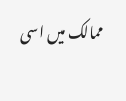ممالک میں اسی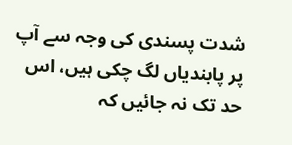شدت پسندی کی وجہ سے آپ پر پابندیاں لگ چکی ہیں، اس حد تک نہ جائیں کہ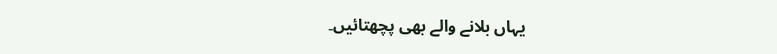یہاں بلانے والے بھی پچھتائیں۔